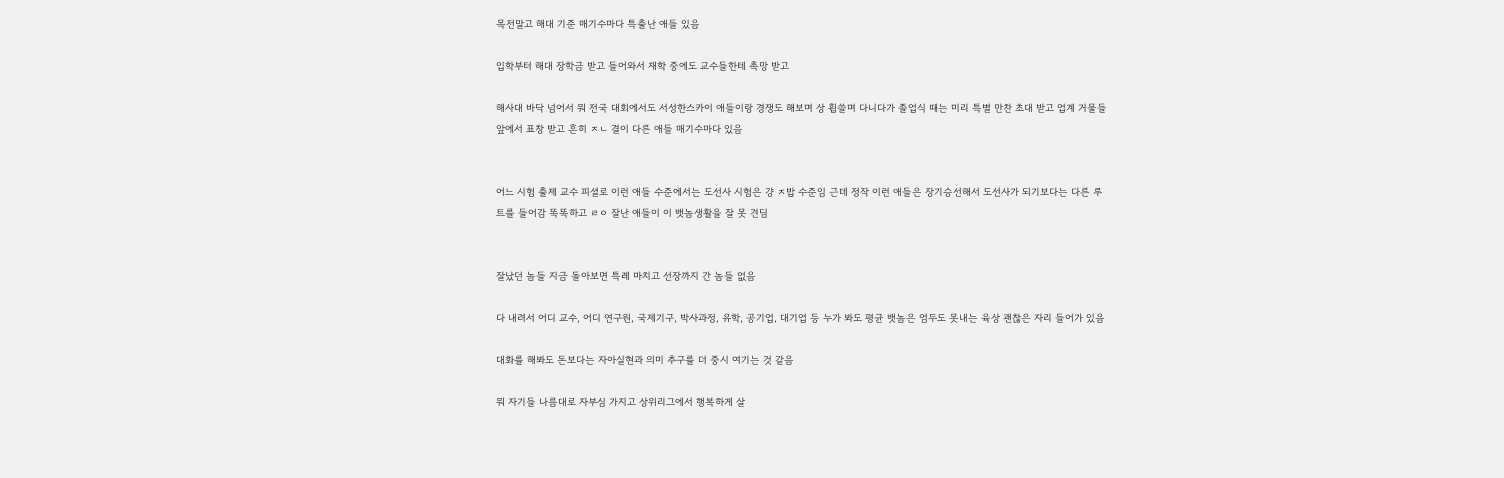목전말고 해대 기준 매기수마다 특출난 애들 있음

입학부터 해대 장학금 받고 들어와서 재학 중에도 교수들한테 촉망 받고

해사대 바닥 넘어서 뭐 전국 대회에서도 서성한스카이 애들이랑 경쟁도 해보며 상 휩쓸며 다니다가 졸업식 때는 미리 특별 만찬 초대 받고 업계 거물들 앞에서 표창 받고 흔히 ㅈㄴ 결이 다른 애들 매기수마다 있음


어느 시험 출제 교수 피셜로 이런 애들 수준에서는 도선사 시험은 걍 ㅈ밥 수준임 근데 정작 이런 애들은 장기승선해서 도선사가 되기보다는 다른 루트를 들어감 똑똑하고 ㄹㅇ 잘난 애들이 이 뱃놈생활을 잘 못 견딤


잘났던 놈들 지금 돌아보면 특례 마치고 선장까지 간 놈들 없음

다 내려서 어디 교수, 어디 연구원, 국제기구, 박사과정, 유학, 공기업, 대기업 등 누가 봐도 평균 뱃놈은 엄두도 못내는 육상 괜찮은 자리 들어가 있음

대화를 해봐도 돈보다는 자아실현과 의미 추구를 더 중시 여기는 것 같음

뭐 자기들 나름대로 자부심 가지고 상위리그에서 행복하게 살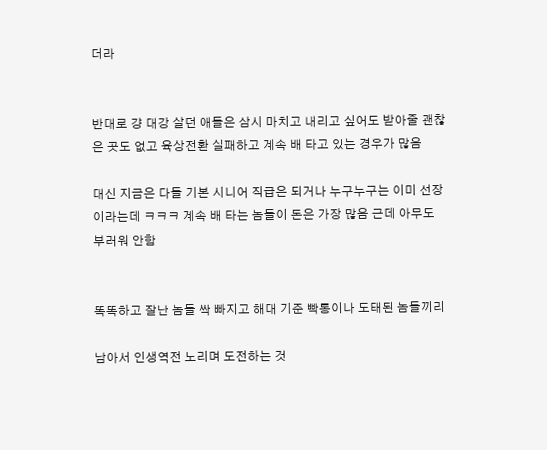더라


반대로 걍 대강 살던 애들은 삼시 마치고 내리고 싶어도 받아줄 괜찮은 곳도 없고 육상전환 실패하고 계속 배 타고 있는 경우가 많음

대신 지금은 다들 기본 시니어 직급은 되거나 누구누구는 이미 선장이라는데 ㅋㅋㅋ 계속 배 타는 놈들이 돈은 가장 많음 근데 아무도 부러워 안함


똑똑하고 잘난 놈들 싹 빠지고 해대 기준 빡통이나 도태된 놈들끼리

남아서 인생역전 노리며 도전하는 것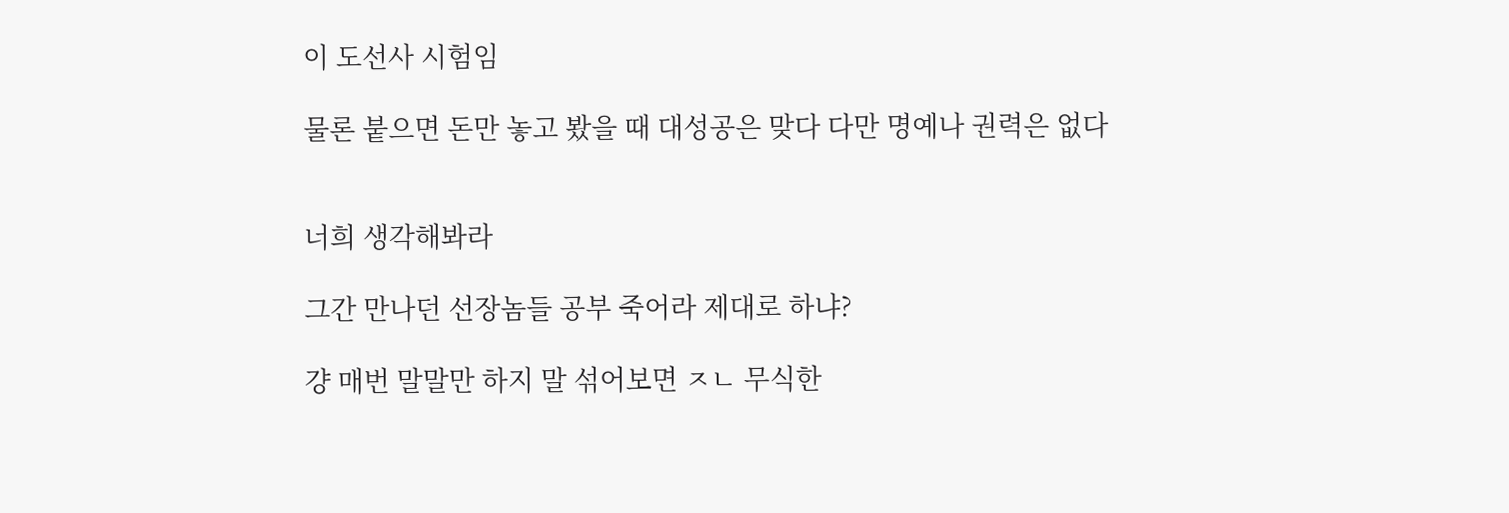이 도선사 시험임

물론 붙으면 돈만 놓고 봤을 때 대성공은 맞다 다만 명예나 권력은 없다


너희 생각해봐라

그간 만나던 선장놈들 공부 죽어라 제대로 하냐?

걍 매번 말말만 하지 말 섞어보면 ㅈㄴ 무식한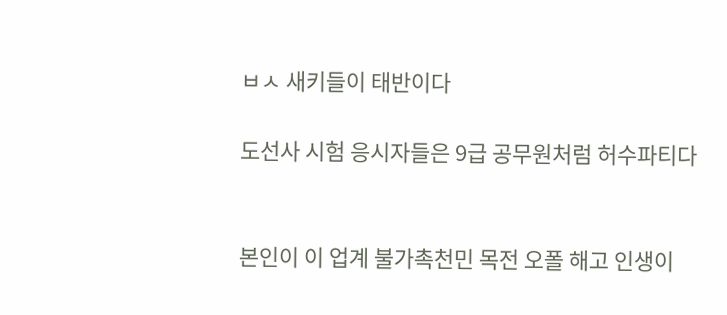ㅂㅅ 새키들이 태반이다

도선사 시험 응시자들은 9급 공무원처럼 허수파티다


본인이 이 업계 불가촉천민 목전 오폴 해고 인생이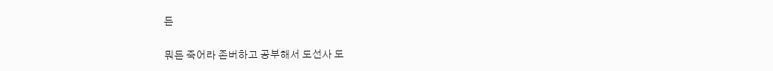든

뭐든 죽어라 존버하고 공부해서 도선사 도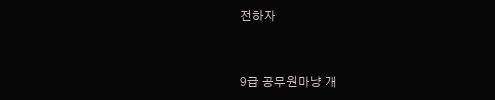전하자


9급 공무원마냥 개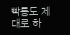빡통도 제대로 하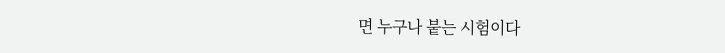면 누구나 붙는 시험이다